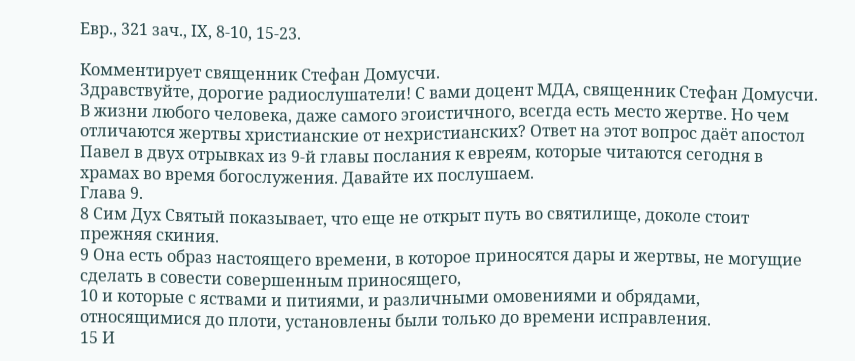Евр., 321 зач., IX, 8-10, 15-23.

Комментирует священник Стефан Домусчи.
Здравствуйте, дорогие радиослушатели! С вами доцент МДА, священник Стефан Домусчи. В жизни любого человека, даже самого эгоистичного, всегда есть место жертве. Но чем отличаются жертвы христианские от нехристианских? Ответ на этот вопрос даёт апостол Павел в двух отрывках из 9-й главы послания к евреям, которые читаются сегодня в храмах во время богослужения. Давайте их послушаем.
Глава 9.
8 Сим Дух Святый показывает, что еще не открыт путь во святилище, доколе стоит прежняя скиния.
9 Она есть образ настоящего времени, в которое приносятся дары и жертвы, не могущие сделать в совести совершенным приносящего,
10 и которые с яствами и питиями, и различными омовениями и обрядами, относящимися до плоти, установлены были только до времени исправления.
15 И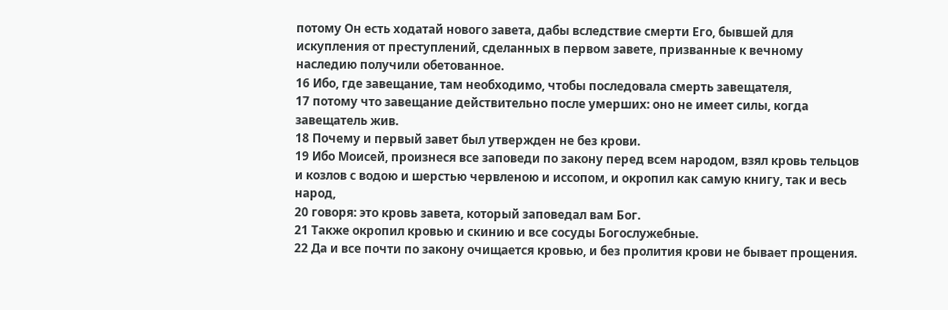потому Он есть ходатай нового завета, дабы вследствие смерти Его, бывшей для искупления от преступлений, сделанных в первом завете, призванные к вечному наследию получили обетованное.
16 Ибо, где завещание, там необходимо, чтобы последовала смерть завещателя,
17 потому что завещание действительно после умерших: оно не имеет силы, когда завещатель жив.
18 Почему и первый завет был утвержден не без крови.
19 Ибо Моисей, произнеся все заповеди по закону перед всем народом, взял кровь тельцов и козлов с водою и шерстью червленою и иссопом, и окропил как самую книгу, так и весь народ,
20 говоря: это кровь завета, который заповедал вам Бог.
21 Также окропил кровью и скинию и все сосуды Богослужебные.
22 Да и все почти по закону очищается кровью, и без пролития крови не бывает прощения.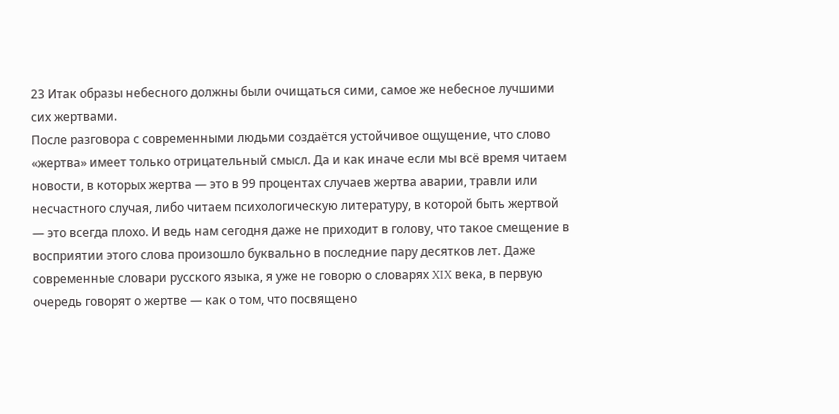23 Итак образы небесного должны были очищаться сими, самое же небесное лучшими сих жертвами.
После разговора с современными людьми создаётся устойчивое ощущение, что слово «жертва» имеет только отрицательный смысл. Да и как иначе если мы всё время читаем новости, в которых жертва — это в 99 процентах случаев жертва аварии, травли или несчастного случая, либо читаем психологическую литературу, в которой быть жертвой — это всегда плохо. И ведь нам сегодня даже не приходит в голову, что такое смещение в восприятии этого слова произошло буквально в последние пару десятков лет. Даже современные словари русского языка, я уже не говорю о словарях XIX века, в первую очередь говорят о жертве — как о том, что посвящено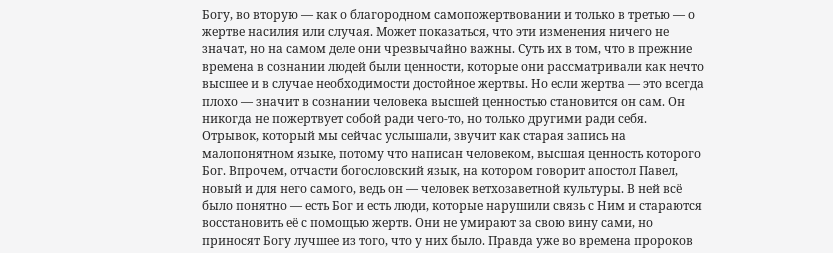Богу, во вторую — как о благородном самопожертвовании и только в третью — о жертве насилия или случая. Может показаться, что эти изменения ничего не значат, но на самом деле они чрезвычайно важны. Суть их в том, что в прежние времена в сознании людей были ценности, которые они рассматривали как нечто высшее и в случае необходимости достойное жертвы. Но если жертва — это всегда плохо — значит в сознании человека высшей ценностью становится он сам. Он никогда не пожертвует собой ради чего-то, но только другими ради себя.
Отрывок, который мы сейчас услышали, звучит как старая запись на малопонятном языке, потому что написан человеком, высшая ценность которого Бог. Впрочем, отчасти богословский язык, на котором говорит апостол Павел, новый и для него самого, ведь он — человек ветхозаветной культуры. В ней всё было понятно — есть Бог и есть люди, которые нарушили связь с Ним и стараются восстановить её с помощью жертв. Они не умирают за свою вину сами, но приносят Богу лучшее из того, что у них было. Правда уже во времена пророков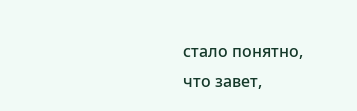стало понятно, что завет,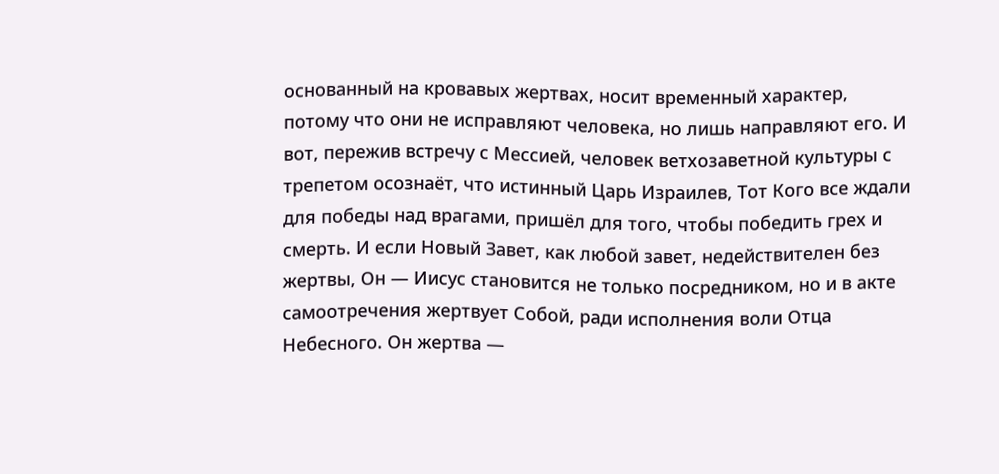основанный на кровавых жертвах, носит временный характер, потому что они не исправляют человека, но лишь направляют его. И вот, пережив встречу с Мессией, человек ветхозаветной культуры с трепетом осознаёт, что истинный Царь Израилев, Тот Кого все ждали для победы над врагами, пришёл для того, чтобы победить грех и смерть. И если Новый Завет, как любой завет, недействителен без жертвы, Он — Иисус становится не только посредником, но и в акте самоотречения жертвует Собой, ради исполнения воли Отца Небесного. Он жертва —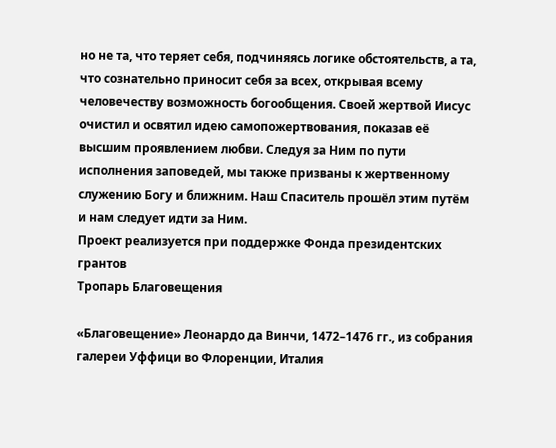но не та, что теряет себя, подчиняясь логике обстоятельств, а та, что сознательно приносит себя за всех, открывая всему человечеству возможность богообщения. Своей жертвой Иисус очистил и освятил идею самопожертвования, показав её высшим проявлением любви. Следуя за Ним по пути исполнения заповедей, мы также призваны к жертвенному служению Богу и ближним. Наш Спаситель прошёл этим путём и нам следует идти за Ним.
Проект реализуется при поддержке Фонда президентских грантов
Тропарь Благовещения

«Благовещение» Леонардо да Винчи, 1472–1476 гг., из собрания галереи Уффици во Флоренции, Италия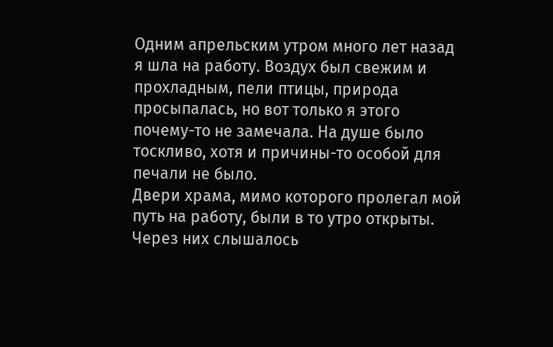Одним апрельским утром много лет назад я шла на работу. Воздух был свежим и прохладным, пели птицы, природа просыпалась, но вот только я этого почему-то не замечала. На душе было тоскливо, хотя и причины-то особой для печали не было.
Двери храма, мимо которого пролегал мой путь на работу, были в то утро открыты. Через них слышалось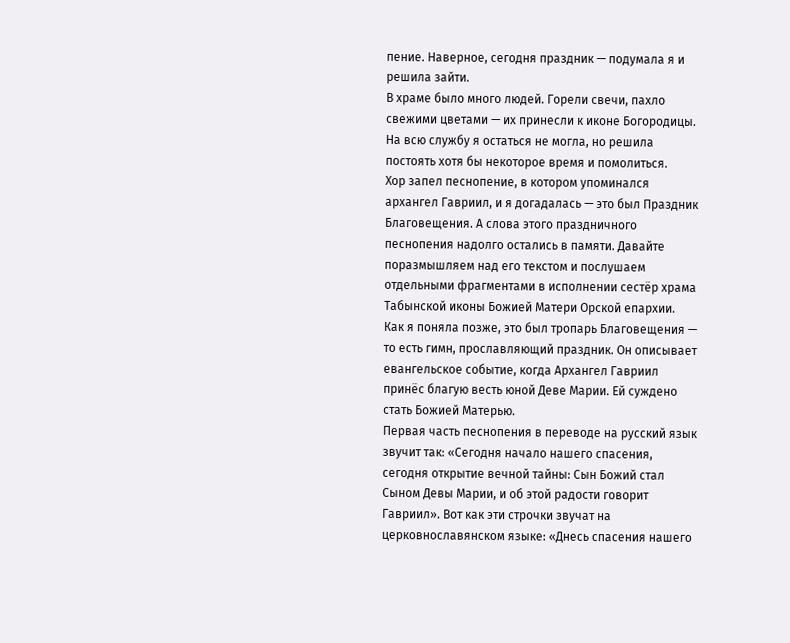пение. Наверное, сегодня праздник — подумала я и решила зайти.
В храме было много людей. Горели свечи, пахло свежими цветами — их принесли к иконе Богородицы. На всю службу я остаться не могла, но решила постоять хотя бы некоторое время и помолиться.
Хор запел песнопение, в котором упоминался архангел Гавриил, и я догадалась — это был Праздник Благовещения. А слова этого праздничного песнопения надолго остались в памяти. Давайте поразмышляем над его текстом и послушаем отдельными фрагментами в исполнении сестёр храма Табынской иконы Божией Матери Орской епархии.
Как я поняла позже, это был тропарь Благовещения — то есть гимн, прославляющий праздник. Он описывает евангельское событие, когда Архангел Гавриил принёс благую весть юной Деве Марии. Ей суждено стать Божией Матерью.
Первая часть песнопения в переводе на русский язык звучит так: «Сегодня начало нашего спасения, сегодня открытие вечной тайны: Сын Божий стал Сыном Девы Марии, и об этой радости говорит Гавриил». Вот как эти строчки звучат на церковнославянском языке: «Днесь спасения нашего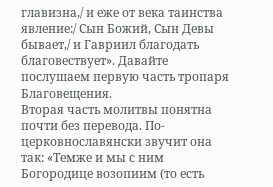главизна,/ и еже от века таинства явление:/ Сын Божий, Сын Девы бывает,/ и Гавриил благодать благовествует». Давайте послушаем первую часть тропаря Благовещения.
Вторая часть молитвы понятна почти без перевода. По-церковнославянски звучит она так: «Темже и мы с ним Богородице возопиим (то есть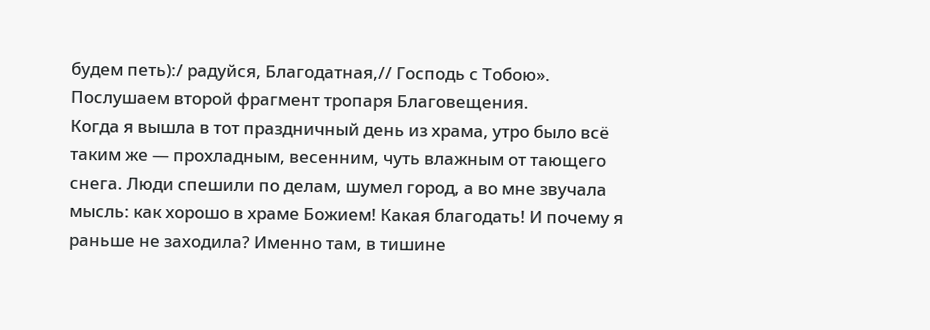будем петь):/ радуйся, Благодатная,// Господь с Тобою».
Послушаем второй фрагмент тропаря Благовещения.
Когда я вышла в тот праздничный день из храма, утро было всё таким же — прохладным, весенним, чуть влажным от тающего снега. Люди спешили по делам, шумел город, а во мне звучала мысль: как хорошо в храме Божием! Какая благодать! И почему я раньше не заходила? Именно там, в тишине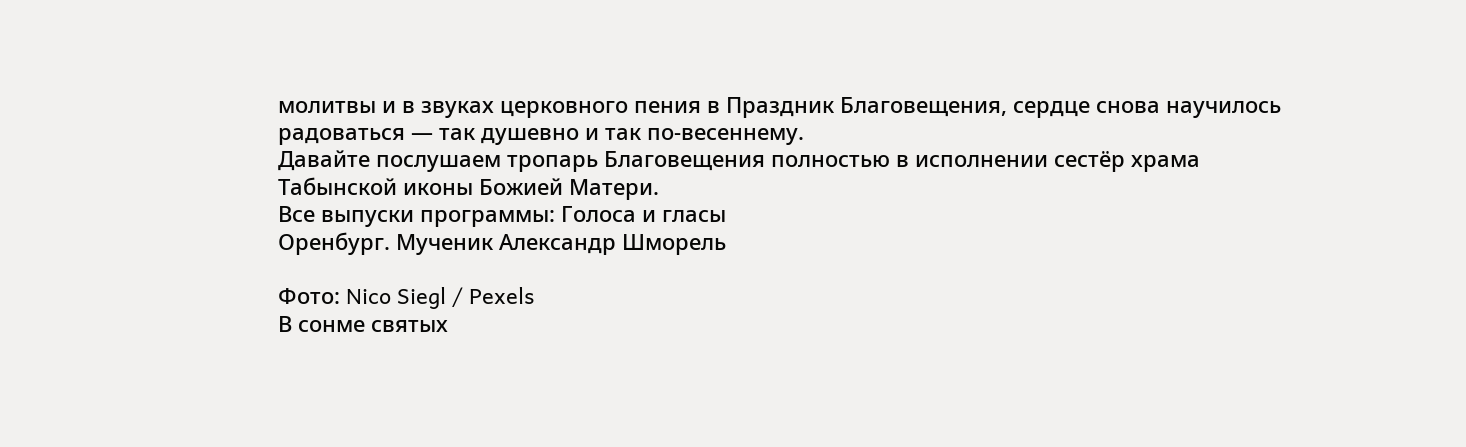молитвы и в звуках церковного пения в Праздник Благовещения, сердце снова научилось радоваться — так душевно и так по-весеннему.
Давайте послушаем тропарь Благовещения полностью в исполнении сестёр храма Табынской иконы Божией Матери.
Все выпуски программы: Голоса и гласы
Оренбург. Мученик Александр Шморель

Фото: Nico Siegl / Pexels
В сонме святых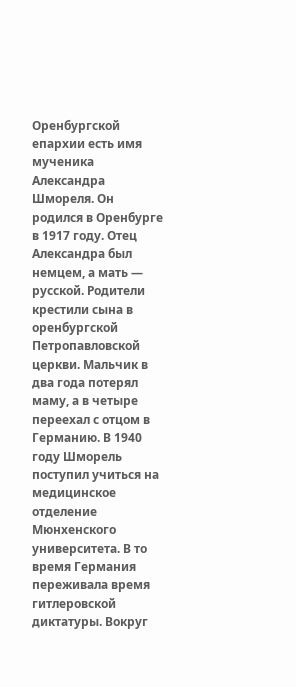Оренбургской епархии есть имя мученика Александра Шмореля. Он родился в Оренбурге в 1917 году. Отец Александра был немцем, а мать — русской. Родители крестили сына в оренбургской Петропавловской церкви. Мальчик в два года потерял маму, а в четыре переехал с отцом в Германию. В 1940 году Шморель поступил учиться на медицинское отделение Мюнхенского университета. В то время Германия переживала время гитлеровской диктатуры. Вокруг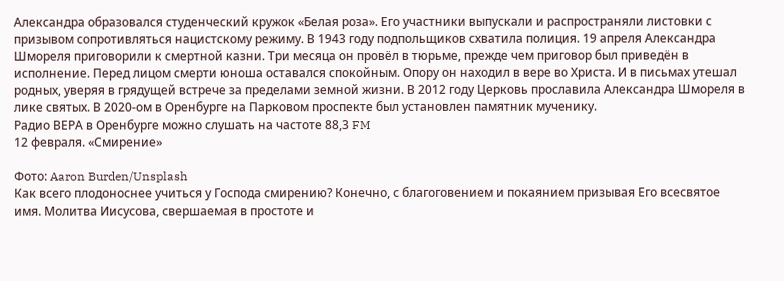Александра образовался студенческий кружок «Белая роза». Его участники выпускали и распространяли листовки с призывом сопротивляться нацистскому режиму. В 1943 году подпольщиков схватила полиция. 19 апреля Александра Шмореля приговорили к смертной казни. Три месяца он провёл в тюрьме, прежде чем приговор был приведён в исполнение. Перед лицом смерти юноша оставался спокойным. Опору он находил в вере во Христа. И в письмах утешал родных, уверяя в грядущей встрече за пределами земной жизни. В 2012 году Церковь прославила Александра Шмореля в лике святых. В 2020-ом в Оренбурге на Парковом проспекте был установлен памятник мученику.
Радио ВЕРА в Оренбурге можно слушать на частоте 88,3 FM
12 февраля. «Смирение»

Фото: Aaron Burden/Unsplash
Как всего плодоноснее учиться у Господа смирению? Конечно, с благоговением и покаянием призывая Его всесвятое имя. Молитва Иисусова, свершаемая в простоте и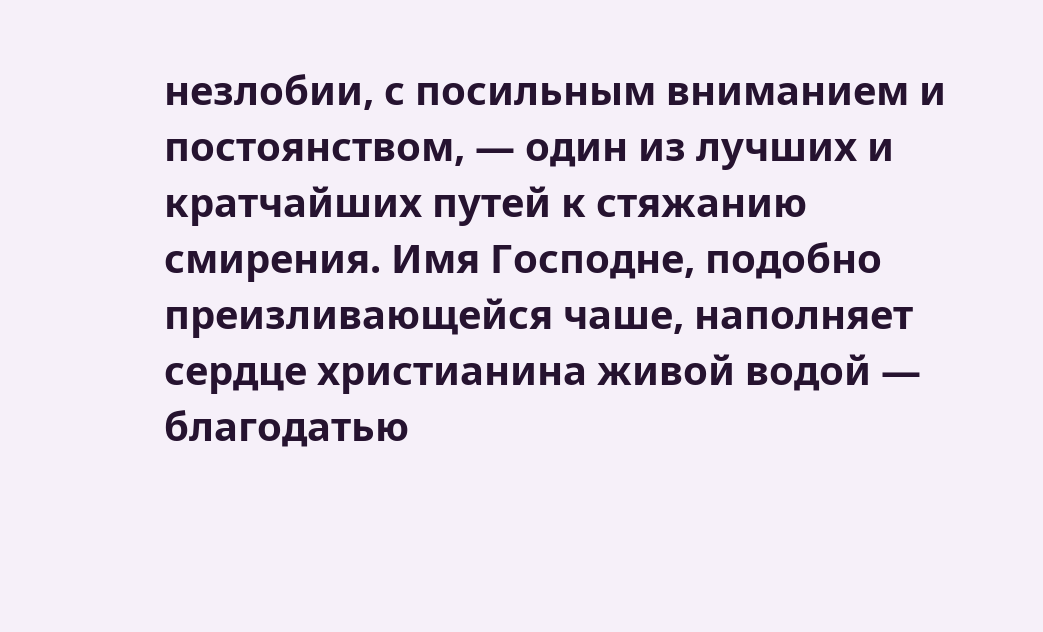незлобии, с посильным вниманием и постоянством, — один из лучших и кратчайших путей к стяжанию смирения. Имя Господне, подобно преизливающейся чаше, наполняет сердце христианина живой водой — благодатью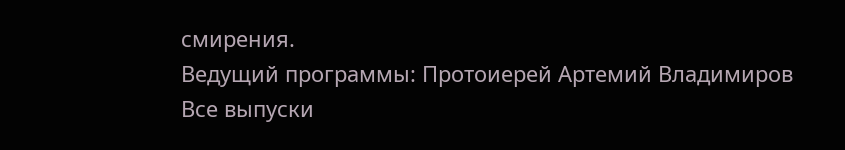смирения.
Ведущий программы: Протоиерей Артемий Владимиров
Все выпуски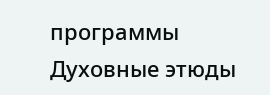программы Духовные этюды